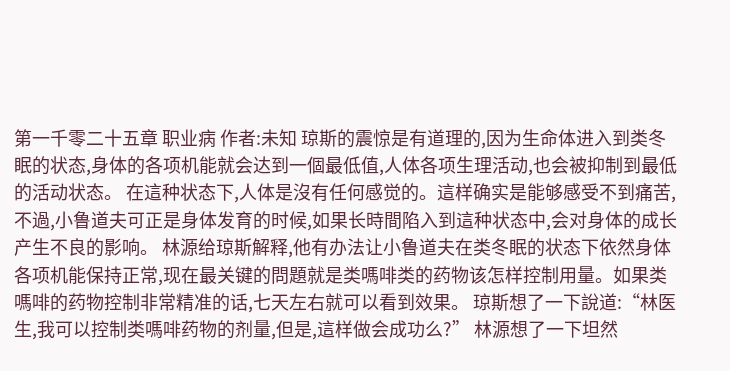第一千零二十五章 职业病 作者:未知 琼斯的震惊是有道理的,因为生命体进入到类冬眠的状态,身体的各项机能就会达到一個最低值,人体各项生理活动,也会被抑制到最低的活动状态。 在這种状态下,人体是沒有任何感觉的。這样确实是能够感受不到痛苦,不過,小鲁道夫可正是身体发育的时候,如果长時間陷入到這种状态中,会对身体的成长产生不良的影响。 林源给琼斯解释,他有办法让小鲁道夫在类冬眠的状态下依然身体各项机能保持正常,现在最关键的問題就是类嗎啡类的药物该怎样控制用量。如果类嗎啡的药物控制非常精准的话,七天左右就可以看到效果。 琼斯想了一下說道:“林医生,我可以控制类嗎啡药物的剂量,但是,這样做会成功么?” 林源想了一下坦然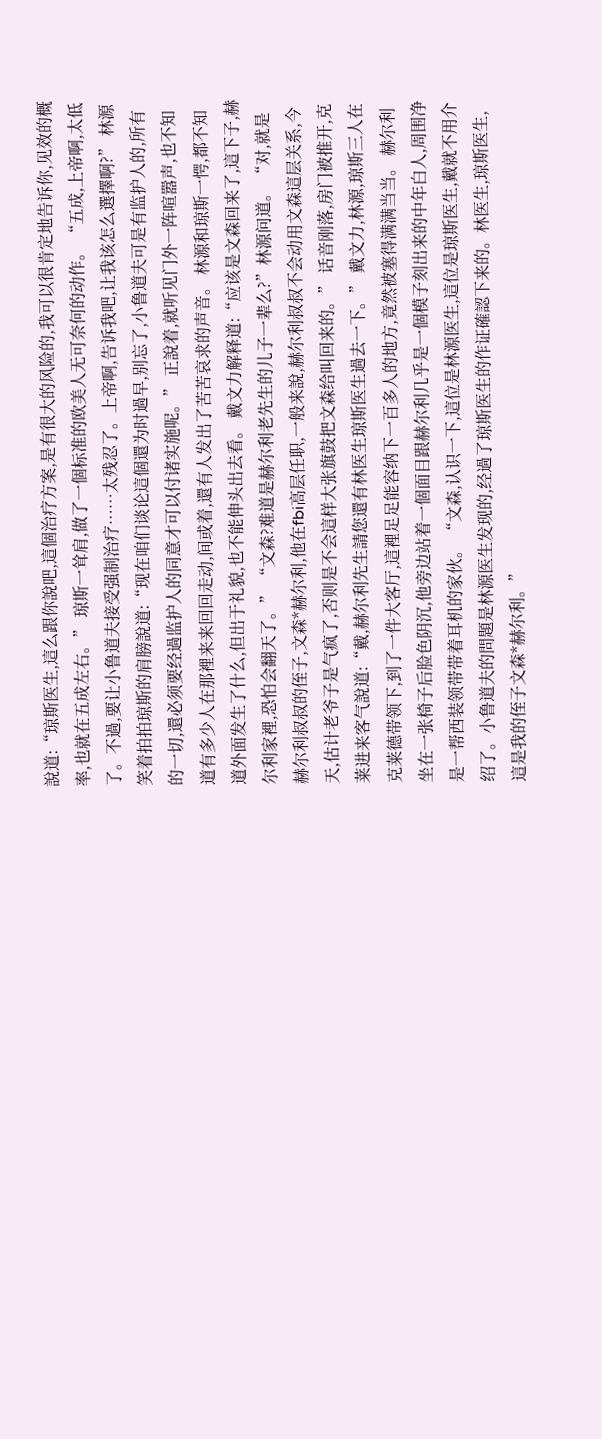說道:“琼斯医生,這么跟你說吧,這個治疗方案,是有很大的风险的,我可以很肯定地告诉你,见效的概率,也就在五成左右。” 琼斯一耸肩,做了一個标准的欧美人无可奈何的动作。 “五成,上帝啊,太低了。不過,要让小鲁道夫接受强制治疗……太残忍了。上帝啊,告诉我吧,让我该怎么選擇啊?” 林源笑着拍拍琼斯的肩膀說道:“现在咱们谈论這個還为时過早,别忘了,小鲁道夫可是有监护人的,所有的一切,還必须要经過监护人的同意才可以付诸实施呢。” 正說着,就听见门外一阵喧嚣声,也不知道有多少人在那裡来来回回走动,间或着,還有人发出了苦苦哀求的声音。 林源和琼斯一愕,都不知道外面发生了什么,但出于礼貌,也不能伸头出去看。 戴文力解释道:“应该是文森回来了,這下子,赫尔利家裡,恐怕会翻天了。” “文森?难道是赫尔利老先生的儿子一辈么?”林源问道。 “对,就是赫尔利叔叔的侄子,文森*赫尔利,他在fbi高层任职,一般来說,赫尔利叔叔不会动用文森這层关系,今天,估计老爷子是气疯了,否则是不会這样大张旗鼓把文森给叫回来的。” 话音刚落,房门被推开,克莱进来客气說道:“戴,赫尔利先生請您還有林医生琼斯医生過去一下。” 戴文力,林源,琼斯三人在克莱德带领下,到了一件大客厅,這裡足足能容纳下一百多人的地方,竟然被塞得满满当当。 赫尔利坐在一张椅子后脸色阴沉,他旁边站着一個面目跟赫尔利几乎是一個模子刻出来的中年白人,周围净是一帮西装领带带着耳机的家伙。 “文森,认识一下,這位是林源医生,這位是琼斯医生,戴就不用介绍了。小鲁道夫的問題是林源医生发现的,经過了琼斯医生的作证確認下来的。林医生,琼斯医生,這是我的侄子文森*赫尔利。”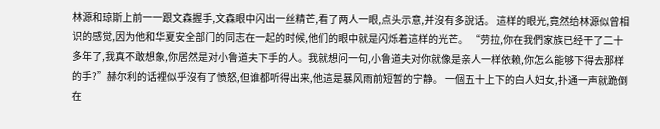林源和琼斯上前一一跟文森握手,文森眼中闪出一丝精芒,看了两人一眼,点头示意,并沒有多說话。 這样的眼光,竟然给林源似曾相识的感觉,因为他和华夏安全部门的同志在一起的时候,他们的眼中就是闪烁着這样的光芒。 “劳拉,你在我們家族已经干了二十多年了,我真不敢想象,你居然是对小鲁道夫下手的人。我就想问一句,小鲁道夫对你就像是亲人一样依赖,你怎么能够下得去那样的手?”赫尔利的话裡似乎沒有了愤怒,但谁都听得出来,他這是暴风雨前短暂的宁静。 一個五十上下的白人妇女,扑通一声就跪倒在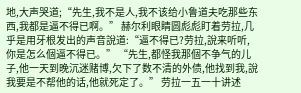地,大声哭道;“先生,我不是人,我不该给小鲁道夫吃那些东西,我都是逼不得已啊。” 赫尔利眼睛圆彪彪盯着劳拉,几乎是用牙根发出的声音說道:“逼不得已?劳拉,說来听听,你是怎么個逼不得已。” “先生,都怪我那個不争气的儿子,他一天到晚沉迷赌博,欠下了数不清的外债,他找到我,說我要是不帮他的话,他就死定了。” 劳拉一五一十讲述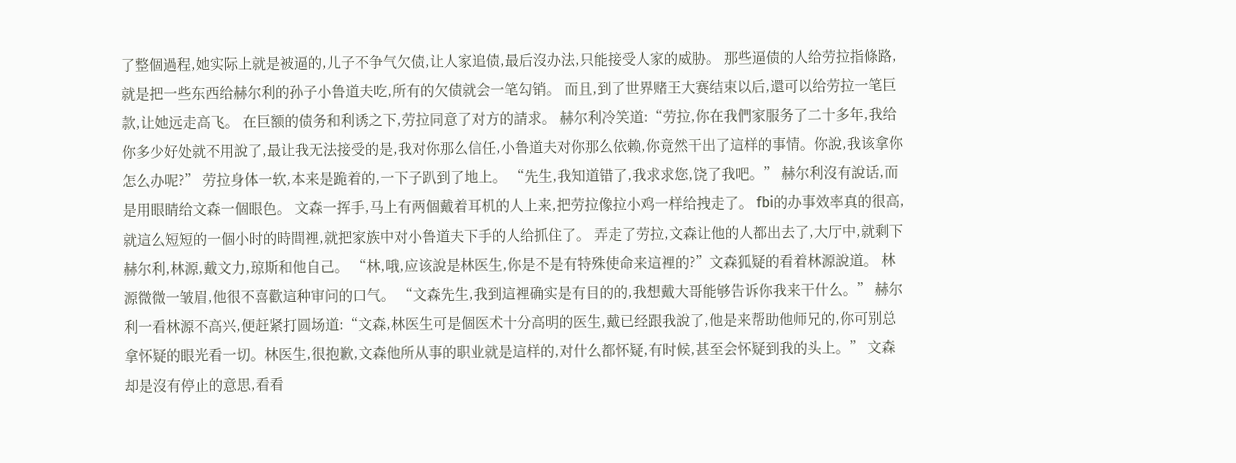了整個過程,她实际上就是被逼的,儿子不争气欠债,让人家追债,最后沒办法,只能接受人家的威胁。 那些逼债的人给劳拉指條路,就是把一些东西给赫尔利的孙子小鲁道夫吃,所有的欠债就会一笔勾销。 而且,到了世界赌王大赛结束以后,還可以给劳拉一笔巨款,让她远走高飞。 在巨额的债务和利诱之下,劳拉同意了对方的請求。 赫尔利冷笑道:“劳拉,你在我們家服务了二十多年,我给你多少好处就不用說了,最让我无法接受的是,我对你那么信任,小鲁道夫对你那么依赖,你竟然干出了這样的事情。你說,我该拿你怎么办呢?” 劳拉身体一软,本来是跪着的,一下子趴到了地上。 “先生,我知道错了,我求求您,饶了我吧。” 赫尔利沒有說话,而是用眼睛给文森一個眼色。 文森一挥手,马上有两個戴着耳机的人上来,把劳拉像拉小鸡一样给拽走了。 fbi的办事效率真的很高,就這么短短的一個小时的時間裡,就把家族中对小鲁道夫下手的人给抓住了。 弄走了劳拉,文森让他的人都出去了,大厅中,就剩下赫尔利,林源,戴文力,琼斯和他自己。 “林,哦,应该說是林医生,你是不是有特殊使命来這裡的?”文森狐疑的看着林源說道。 林源微微一皱眉,他很不喜歡這种审问的口气。 “文森先生,我到這裡确实是有目的的,我想戴大哥能够告诉你我来干什么。” 赫尔利一看林源不高兴,便赶紧打圆场道:“文森,林医生可是個医术十分高明的医生,戴已经跟我說了,他是来帮助他师兄的,你可别总拿怀疑的眼光看一切。林医生,很抱歉,文森他所从事的职业就是這样的,对什么都怀疑,有时候,甚至会怀疑到我的头上。” 文森却是沒有停止的意思,看看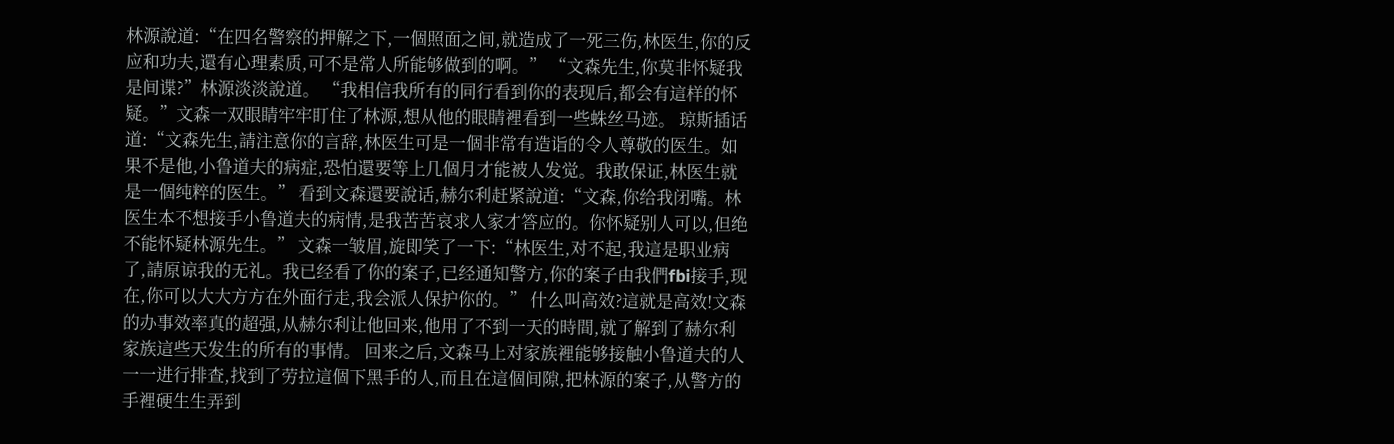林源說道:“在四名警察的押解之下,一個照面之间,就造成了一死三伤,林医生,你的反应和功夫,還有心理素质,可不是常人所能够做到的啊。” “文森先生,你莫非怀疑我是间谍?”林源淡淡說道。 “我相信我所有的同行看到你的表现后,都会有這样的怀疑。”文森一双眼睛牢牢盯住了林源,想从他的眼睛裡看到一些蛛丝马迹。 琼斯插话道:“文森先生,請注意你的言辞,林医生可是一個非常有造诣的令人尊敬的医生。如果不是他,小鲁道夫的病症,恐怕還要等上几個月才能被人发觉。我敢保证,林医生就是一個纯粹的医生。” 看到文森還要說话,赫尔利赶紧說道:“文森,你给我闭嘴。林医生本不想接手小鲁道夫的病情,是我苦苦哀求人家才答应的。你怀疑别人可以,但绝不能怀疑林源先生。” 文森一皱眉,旋即笑了一下:“林医生,对不起,我這是职业病了,請原谅我的无礼。我已经看了你的案子,已经通知警方,你的案子由我們fbi接手,现在,你可以大大方方在外面行走,我会派人保护你的。” 什么叫高效?這就是高效!文森的办事效率真的超强,从赫尔利让他回来,他用了不到一天的時間,就了解到了赫尔利家族這些天发生的所有的事情。 回来之后,文森马上对家族裡能够接触小鲁道夫的人一一进行排查,找到了劳拉這個下黑手的人,而且在這個间隙,把林源的案子,从警方的手裡硬生生弄到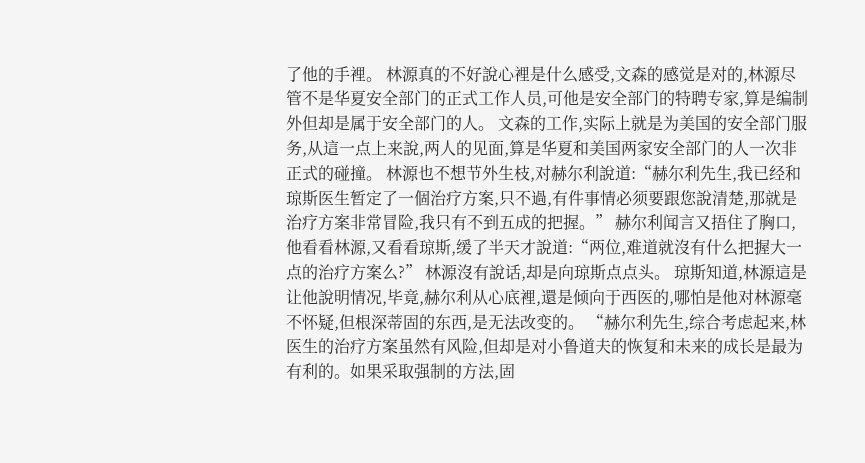了他的手裡。 林源真的不好說心裡是什么感受,文森的感觉是对的,林源尽管不是华夏安全部门的正式工作人员,可他是安全部门的特聘专家,算是编制外但却是属于安全部门的人。 文森的工作,实际上就是为美国的安全部门服务,从這一点上来說,两人的见面,算是华夏和美国两家安全部门的人一次非正式的碰撞。 林源也不想节外生枝,对赫尔利說道:“赫尔利先生,我已经和琼斯医生暂定了一個治疗方案,只不過,有件事情必须要跟您說清楚,那就是治疗方案非常冒险,我只有不到五成的把握。” 赫尔利闻言又捂住了胸口,他看看林源,又看看琼斯,缓了半天才說道:“两位,难道就沒有什么把握大一点的治疗方案么?” 林源沒有說话,却是向琼斯点点头。 琼斯知道,林源這是让他說明情况,毕竟,赫尔利从心底裡,還是倾向于西医的,哪怕是他对林源毫不怀疑,但根深蒂固的东西,是无法改变的。 “赫尔利先生,综合考虑起来,林医生的治疗方案虽然有风险,但却是对小鲁道夫的恢复和未来的成长是最为有利的。如果采取强制的方法,固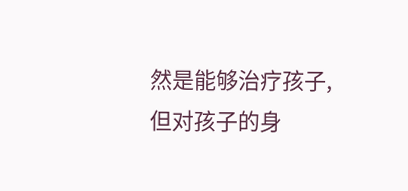然是能够治疗孩子,但对孩子的身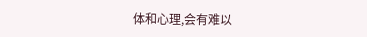体和心理,会有难以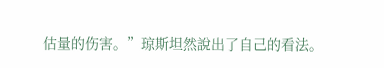估量的伤害。”琼斯坦然說出了自己的看法。